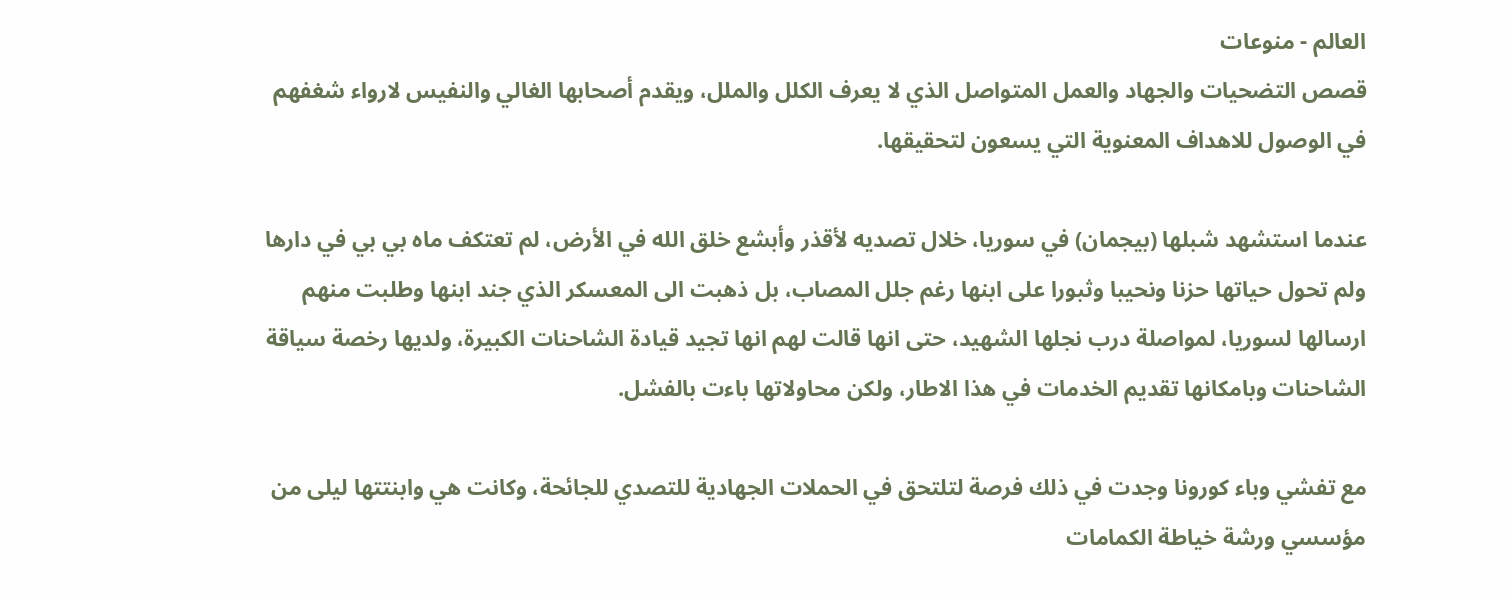العالم - منوعات
قصص التضحيات والجهاد والعمل المتواصل الذي لا يعرف الكلل والملل، ويقدم أصحابها الغالي والنفيس لارواء شغفهم في الوصول للاهداف المعنوية التي يسعون لتحقيقها.

عندما استشهد شبلها (بيجمان) في سوريا، خلال تصديه لأقذر وأبشع خلق الله في الأرض، لم تعتكف ماه بي بي في دارها ولم تحول حياتها حزنا ونحيبا وثبورا على ابنها رغم جلل المصاب، بل ذهبت الى المعسكر الذي جند ابنها وطلبت منهم ارسالها لسوريا، لمواصلة درب نجلها الشهيد، حتى انها قالت لهم انها تجيد قيادة الشاحنات الكبيرة، ولديها رخصة سياقة الشاحنات وبامكانها تقديم الخدمات في هذا الاطار، ولكن محاولاتها باءت بالفشل.

مع تفشي وباء كورونا وجدت في ذلك فرصة لتلتحق في الحملات الجهادية للتصدي للجائحة، وكانت هي وابنتتها ليلى من مؤسسي ورشة خياطة الكمامات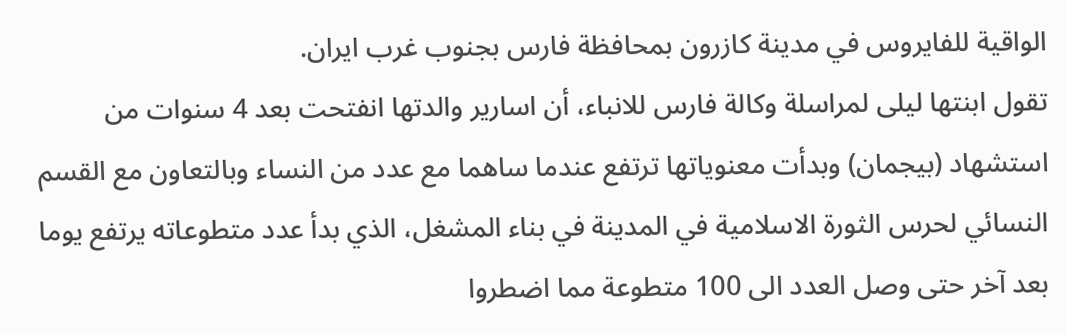الواقية للفايروس في مدينة كازرون بمحافظة فارس بجنوب غرب ايران.
تقول ابنتها ليلى لمراسلة وكالة فارس للانباء، أن اسارير والدتها انفتحت بعد 4 سنوات من استشهاد (بيجمان) وبدأت معنوياتها ترتفع عندما ساهما مع عدد من النساء وبالتعاون مع القسم النسائي لحرس الثورة الاسلامية في المدينة في بناء المشغل، الذي بدأ عدد متطوعاته يرتفع يوما بعد آخر حتى وصل العدد الى 100 متطوعة مما اضطروا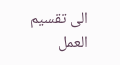الى تقسيم العمل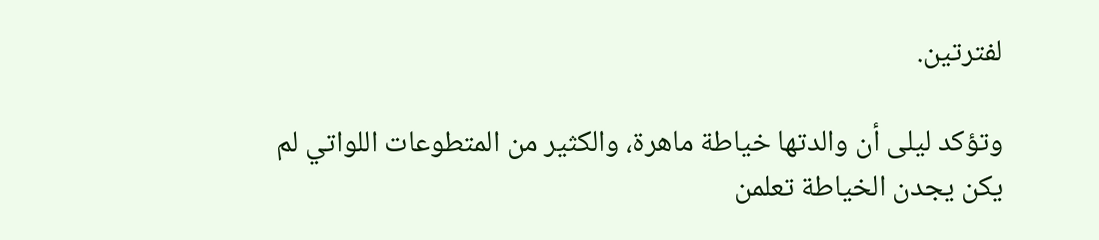لفترتين.

وتؤكد ليلى أن والدتها خياطة ماهرة، والكثير من المتطوعات اللواتي لم يكن يجدن الخياطة تعلمن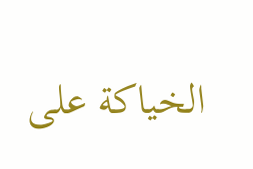الخياكة على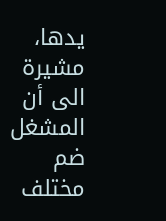يدها، مشيرة الى أن المشغل ضم مختلف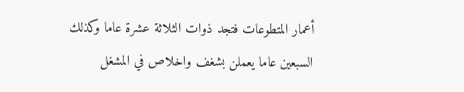أعمار المتطوعات فتجد ذوات الثلاثة عشرة عاما وكذلك السبعين عاما يعملن بشغف واخلاص في المشغل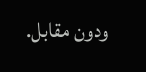ودون مقابل.